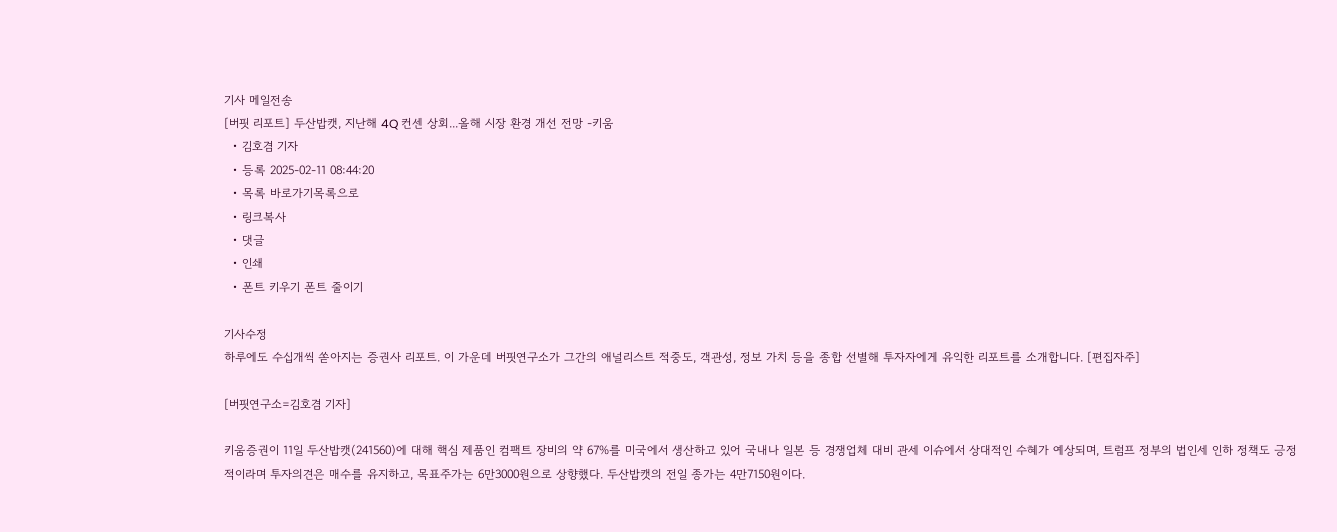기사 메일전송
[버핏 리포트] 두산밥캣, 지난해 4Q 컨센 상회...올해 시장 환경 개선 전망 -키움
  • 김호겸 기자
  • 등록 2025-02-11 08:44:20
  • 목록 바로가기목록으로
  • 링크복사
  • 댓글
  • 인쇄
  • 폰트 키우기 폰트 줄이기

기사수정
하루에도 수십개씩 쏟아지는 증권사 리포트. 이 가운데 버핏연구소가 그간의 애널리스트 적중도, 객관성, 정보 가치 등을 종합 선별해 투자자에게 유익한 리포트를 소개합니다. [편집자주]

[버핏연구소=김호겸 기자]

키움증권이 11일 두산밥캣(241560)에 대해 핵심 제품인 컴팩트 장비의 약 67%를 미국에서 생산하고 있어 국내나 일본 등 경쟁업체 대비 관세 이슈에서 상대적인 수혜가 예상되며, 트럼프 정부의 법인세 인하 정책도 긍정적이라며 투자의견은 매수를 유지하고, 목표주가는 6만3000원으로 상향했다. 두산밥캣의 전일 종가는 4만7150원이다.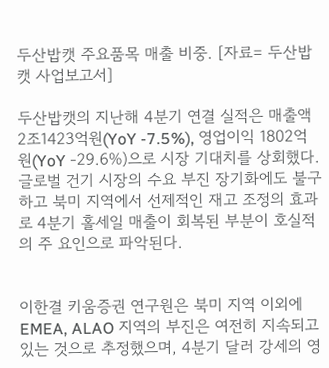두산밥캣 주요품목 매출 비중. [자료= 두산밥캣 사업보고서]

두산밥캣의 지난해 4분기 연결 실적은 매출액 2조1423억원(YoY -7.5%), 영업이익 1802억원(YoY -29.6%)으로 시장 기대치를 상회했다. 글로벌 건기 시장의 수요 부진 장기화에도 불구하고 북미 지역에서 선제적인 재고 조정의 효과로 4분기 홀세일 매출이 회복된 부분이 호실적의 주 요인으로 파악된다.


이한결 키움증권 연구원은 북미 지역 이외에 EMEA, ALAO 지역의 부진은 여전히 지속되고 있는 것으로 추정했으며, 4분기 달러 강세의 영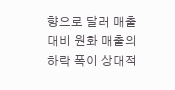향으로 달러 매출 대비 원화 매출의 하락 폭이 상대적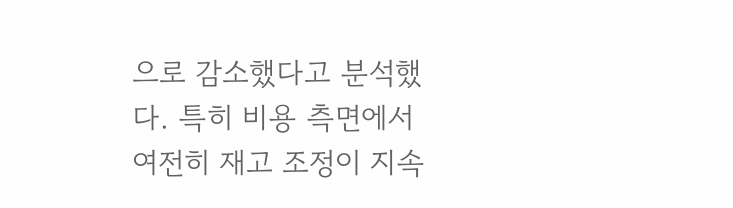으로 감소했다고 분석했다. 특히 비용 측면에서 여전히 재고 조정이 지속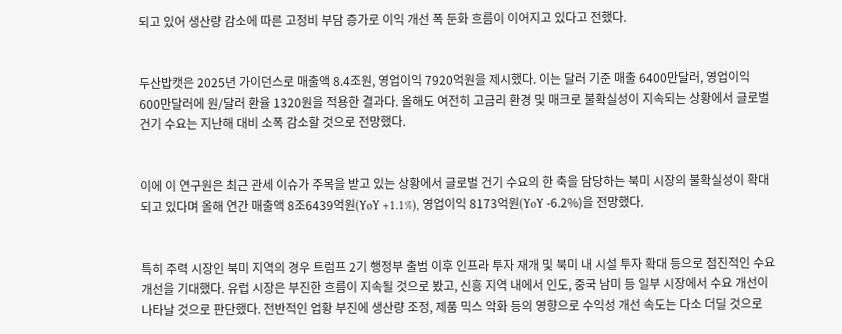되고 있어 생산량 감소에 따른 고정비 부담 증가로 이익 개선 폭 둔화 흐름이 이어지고 있다고 전했다.


두산밥캣은 2025년 가이던스로 매출액 8.4조원, 영업이익 7920억원을 제시했다. 이는 달러 기준 매출 6400만달러, 영업이익 600만달러에 원/달러 환율 1320원을 적용한 결과다. 올해도 여전히 고금리 환경 및 매크로 불확실성이 지속되는 상황에서 글로벌 건기 수요는 지난해 대비 소폭 감소할 것으로 전망했다.


이에 이 연구원은 최근 관세 이슈가 주목을 받고 있는 상황에서 글로벌 건기 수요의 한 축을 담당하는 북미 시장의 불확실성이 확대되고 있다며 올해 연간 매출액 8조6439억원(YoY +1.1%), 영업이익 8173억원(YoY -6.2%)을 전망했다.


특히 주력 시장인 북미 지역의 경우 트럼프 2기 행정부 출범 이후 인프라 투자 재개 및 북미 내 시설 투자 확대 등으로 점진적인 수요 개선을 기대했다. 유럽 시장은 부진한 흐름이 지속될 것으로 봤고, 신흥 지역 내에서 인도, 중국 남미 등 일부 시장에서 수요 개선이 나타날 것으로 판단했다. 전반적인 업황 부진에 생산량 조정, 제품 믹스 악화 등의 영향으로 수익성 개선 속도는 다소 더딜 것으로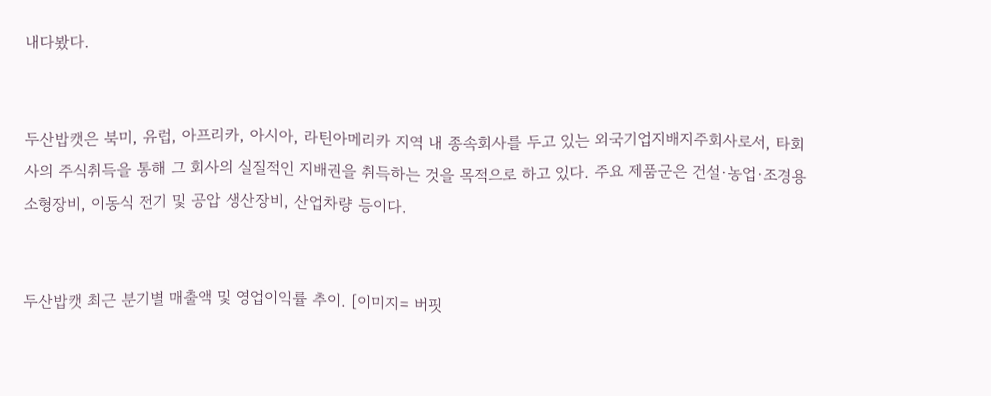내다봤다.


두산밥캣은 북미, 유럽, 아프리카, 아시아, 라틴아메리카 지역 내 종속회사를 두고 있는 외국기업지배지주회사로서, 타회사의 주식취득을 통해 그 회사의 실질적인 지배권을 취득하는 것을 목적으로 하고 있다. 주요 제품군은 건설·농업·조경용 소형장비, 이동식 전기 및 공압 생산장비, 산업차량 등이다.


두산밥캣 최근 분기별 매출액 및 영업이익률 추이. [이미지= 버핏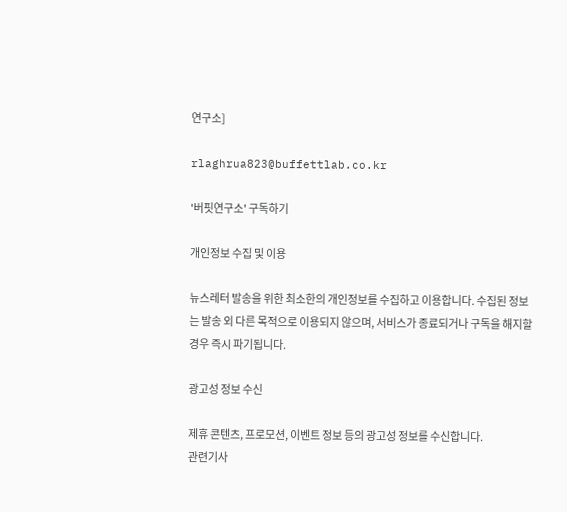연구소]

rlaghrua823@buffettlab.co.kr

'버핏연구소' 구독하기

개인정보 수집 및 이용

뉴스레터 발송을 위한 최소한의 개인정보를 수집하고 이용합니다. 수집된 정보는 발송 외 다른 목적으로 이용되지 않으며, 서비스가 종료되거나 구독을 해지할 경우 즉시 파기됩니다.

광고성 정보 수신

제휴 콘텐츠, 프로모션, 이벤트 정보 등의 광고성 정보를 수신합니다.
관련기사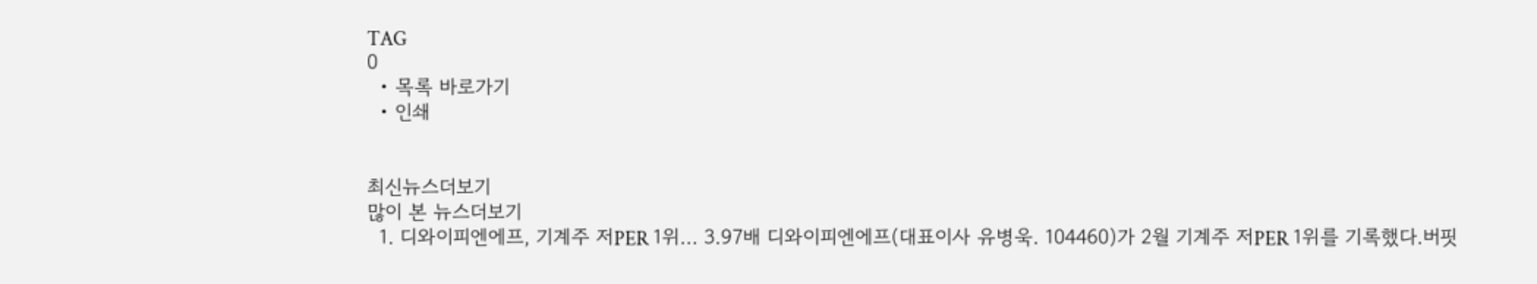TAG
0
  • 목록 바로가기
  • 인쇄


최신뉴스더보기
많이 본 뉴스더보기
  1. 디와이피엔에프, 기계주 저PER 1위... 3.97배 디와이피엔에프(대표이사 유병욱. 104460)가 2월 기계주 저PER 1위를 기록했다.버핏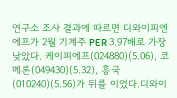연구소 조사 결과에 따르면 디와이피엔에프가 2월 기계주 PER 3.97배로 가장 낮았다. 케이피에프(024880)(5.06), 코메론(049430)(5.32), 흥국(010240)(5.56)가 뒤를 이었다.디와이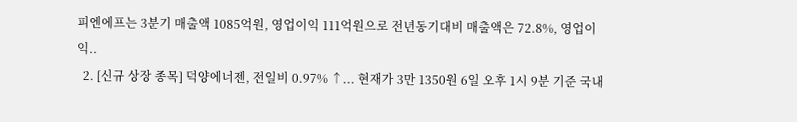피엔에프는 3분기 매출액 1085억원, 영업이익 111억원으로 전년동기대비 매출액은 72.8%, 영업이익..
  2. [신규 상장 종목] 덕양에너젠, 전일비 0.97% ↑... 현재가 3만 1350원 6일 오후 1시 9분 기준 국내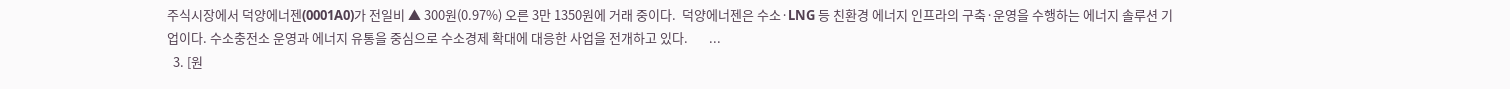주식시장에서 덕양에너젠(0001A0)가 전일비 ▲ 300원(0.97%) 오른 3만 1350원에 거래 중이다.  덕양에너젠은 수소·LNG 등 친환경 에너지 인프라의 구축·운영을 수행하는 에너지 솔루션 기업이다. 수소충전소 운영과 에너지 유통을 중심으로 수소경제 확대에 대응한 사업을 전개하고 있다.       ...
  3. [원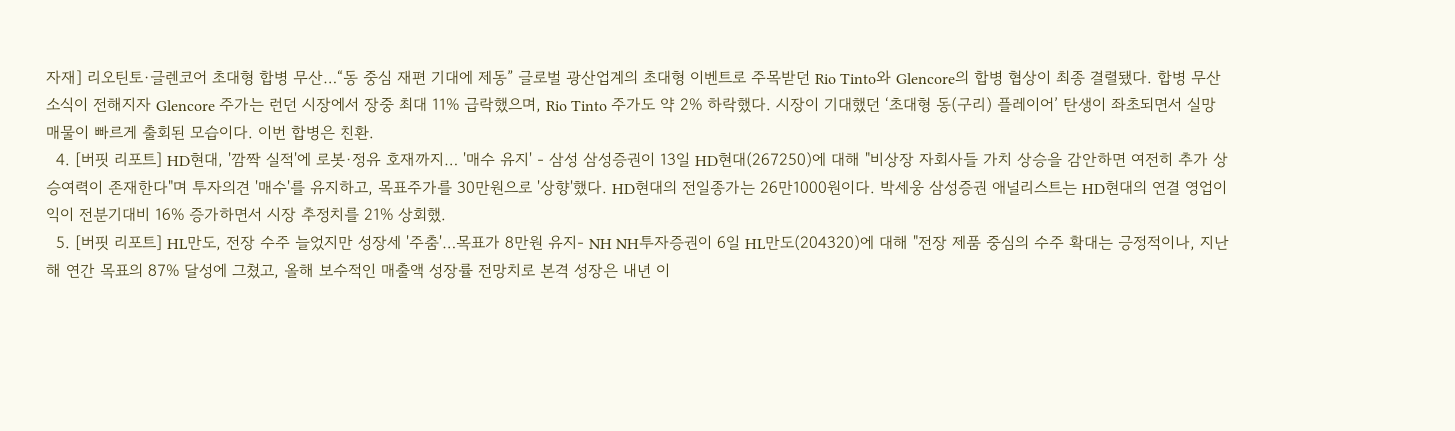자재] 리오틴토·글렌코어 초대형 합병 무산…“동 중심 재편 기대에 제동” 글로벌 광산업계의 초대형 이벤트로 주목받던 Rio Tinto와 Glencore의 합병 협상이 최종 결렬됐다. 합병 무산 소식이 전해지자 Glencore 주가는 런던 시장에서 장중 최대 11% 급락했으며, Rio Tinto 주가도 약 2% 하락했다. 시장이 기대했던 ‘초대형 동(구리) 플레이어’ 탄생이 좌초되면서 실망 매물이 빠르게 출회된 모습이다. 이번 합병은 친환.
  4. [버핏 리포트] HD현대, '깜짝 실적'에 로봇·정유 호재까지… '매수 유지' - 삼성 삼성증권이 13일 HD현대(267250)에 대해 "비상장 자회사들 가치 상승을 감안하면 여전히 추가 상승여력이 존재한다"며 투자의견 '매수'를 유지하고, 목표주가를 30만원으로 '상향'했다. HD현대의 전일종가는 26만1000원이다. 박세웅 삼성증권 애널리스트는 HD현대의 연결 영업이익이 전분기대비 16% 증가하면서 시장 추정치를 21% 상회했.
  5. [버핏 리포트] HL만도, 전장 수주 늘었지만 성장세 '주춤'…목표가 8만원 유지- NH NH투자증권이 6일 HL만도(204320)에 대해 "전장 제품 중심의 수주 확대는 긍정적이나, 지난해 연간 목표의 87% 달성에 그쳤고, 올해 보수적인 매출액 성장률 전망치로 본격 성장은 내년 이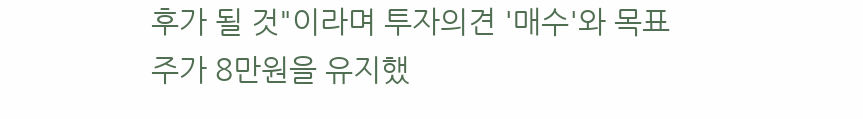후가 될 것"이라며 투자의견 '매수'와 목표 주가 8만원을 유지했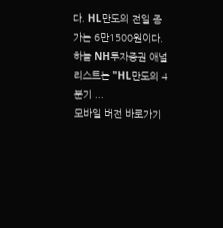다. HL만도의 전일 종가는 6만1500원이다.하늘 NH투자증권 애널리스트는 "HL만도의 4분기 ...
모바일 버전 바로가기